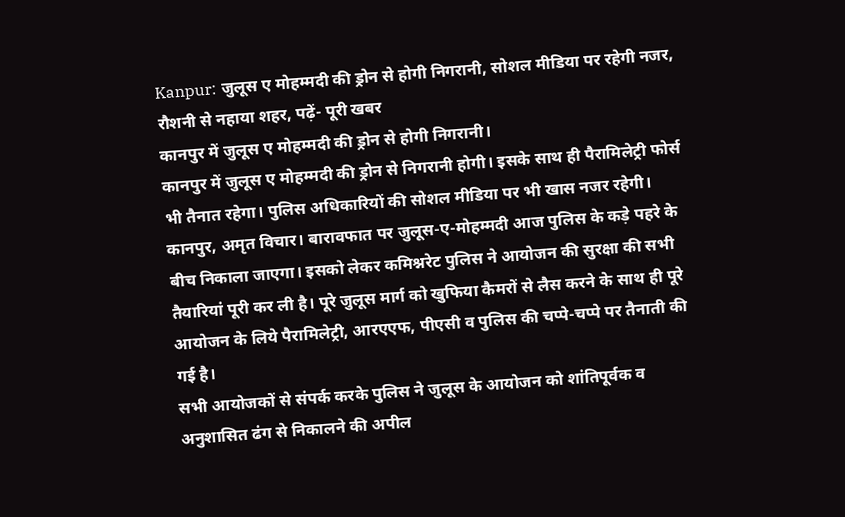Kanpur: जुलूस ए मोहम्मदी की ड्रोन से होगी निगरानी, सोशल मीडिया पर रहेगी नजर, रौशनी से नहाया शहर, पढ़ें- पूरी खबर
कानपुर में जुलूस ए मोहम्मदी की ड्रोन से होगी निगरानी।
कानपुर में जुलूस ए मोहम्मदी की ड्रोन से निगरानी होगी। इसके साथ ही पैरामिलेट्री फोर्स भी तैनात रहेगा। पुलिस अधिकारियों की सोशल मीडिया पर भी खास नजर रहेगी।
कानपुर, अमृत विचार। बारावफात पर जुलूस-ए-मोहम्मदी आज पुलिस के कड़े पहरे के बीच निकाला जाएगा। इसको लेकर कमिश्नरेट पुलिस ने आयोजन की सुरक्षा की सभी तैयारियां पूरी कर ली है। पूरे जुलूस मार्ग को खुफिया कैमरों से लैस करने के साथ ही पूरे आयोजन के लिये पैरामिलेट्री, आरएएफ, पीएसी व पुलिस की चप्पे-चप्पे पर तैनाती की गई है।
सभी आयोजकों से संपर्क करके पुलिस ने जुलूस के आयोजन को शांतिपूर्वक व अनुशासित ढंग से निकालने की अपील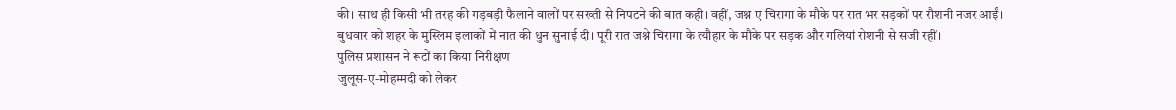की। साथ ही किसी भी तरह की गड़बड़ी फैलाने वालों पर सख्ती से निपटने की बात कही। वहीं, जश्न ए चिरागा के मौके पर रात भर सड़कों पर रौशनी नजर आईं। बुधवार को शहर के मुस्लिम इलाकों में नात की धुन सुनाई दी। पूरी रात जश्ने चिरागा के त्यौहार के मौके पर सड़क और गलियां रोशनी से सजी रहीं।
पुलिस प्रशासन ने रूटों का किया निरीक्षण
जुलूस-ए-मोहम्मदी को लेकर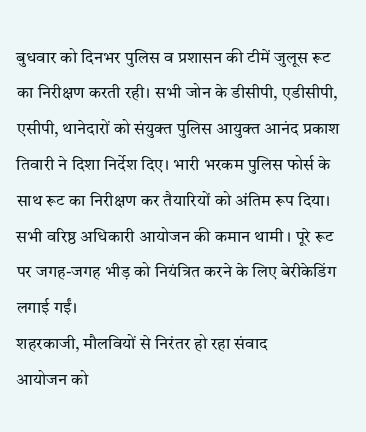बुधवार को दिनभर पुलिस व प्रशासन की टीमें जुलूस रूट का निरीक्षण करती रही। सभी जोन के डीसीपी, एडीसीपी, एसीपी, थानेदारों को संयुक्त पुलिस आयुक्त आनंद प्रकाश तिवारी ने दिशा निर्देश दिए। भारी भरकम पुलिस फोर्स के साथ रूट का निरीक्षण कर तैयारियों को अंतिम रूप दिया। सभी वरिष्ठ अधिकारी आयोजन की कमान थामी । पूरे रूट पर जगह-जगह भीड़ को नियंत्रित करने के लिए बेरीकेडिंग लगाई गईं।
शहरकाजी, मौलवियों से निरंतर हो रहा संवाद
आयोजन को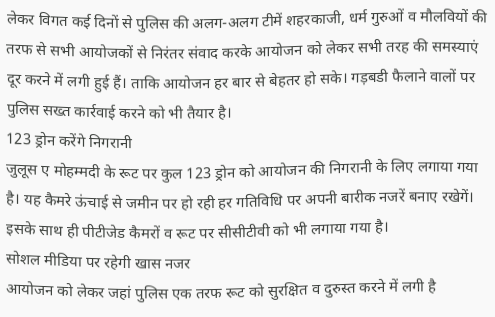लेकर विगत कई दिनों से पुलिस की अलग-अलग टीमें शहरकाजी, धर्म गुरुओं व मौलवियों की तरफ से सभी आयोजकों से निरंतर संवाद करके आयोजन को लेकर सभी तरह की समस्याएं दूर करने में लगी हुई हैं। ताकि आयोजन हर बार से बेहतर हो सके। गड़बडी फैलाने वालों पर पुलिस सख्त कार्रवाई करने को भी तैयार है।
123 ड्रोन करेंगे निगरानी
जुलूस ए मोहम्मदी के रूट पर कुल 123 ड्रोन को आयोजन की निगरानी के लिए लगाया गया है। यह कैमरे ऊंचाई से जमीन पर हो रही हर गतिविधि पर अपनी बारीक नजरें बनाए रखेगें। इसके साथ ही पीटीजेड कैमरों व रूट पर सीसीटीवी को भी लगाया गया है।
सोशल मीडिया पर रहेगी खास नजर
आयोजन को लेकर जहां पुलिस एक तरफ रूट को सुरक्षित व दुरुस्त करने में लगी है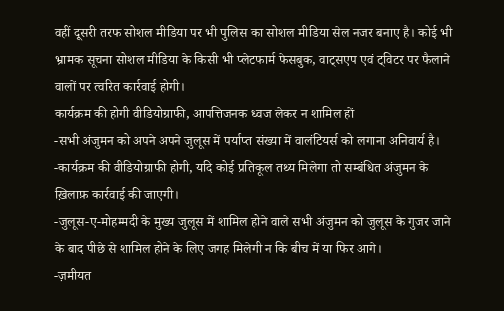वहीं दूसरी तरफ सोशल मीडिया पर भी पुलिस का सोशल मीडिया सेल नजर बनाए है। कोई भी भ्रामक सूचना सोशल मीडिया के किसी भी प्लेटफार्म फेसबुक, वाट्सएप एवं ट्विटर पर फैलाने वालों पर त्वरित कार्रवाई होगी।
कार्यक्रम की होगी वीडियोग्राफी, आपत्तिजनक ध्वज लेकर न शामिल हों
-सभी अंजुमन को अपने अपने जुलूस में पर्याप्त संख्या में वालंटियर्स को लगाना अनिवार्य है।
-कार्यक्रम की वीडियोग्राफी होगी, यदि कोई प्रतिकूल तथ्य मिलेगा तो सम्बंधित अंजुमन के ख़िलाफ़ कार्रवाई की जाएगी।
-जुलूस-ए-मोहम्मदी के मुख्य जुलूस में शामिल होने वाले सभी अंजुमन को जुलूस के गुजर जाने के बाद पीछे से शामिल होने के लिए जगह मिलेगी न कि बीच में या फिर आगे।
-ज़मीयत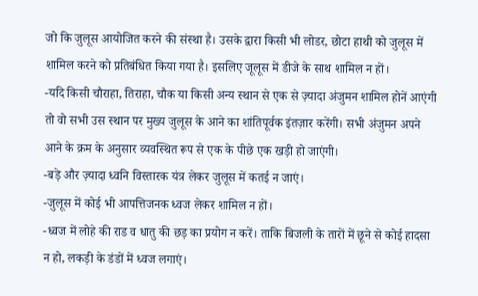जो कि जुलूस आयोजित करने की संस्था है। उसके द्वारा किसी भी लोडर, छोटा हाथी को जुलूस में शामिल करने को प्रतिबंधित किया गया है। इसलिए जूलूस में डीजे के साथ शामिल न हों।
-यदि किसी चौराहा, तिराहा, चौक या किसी अन्य स्थान से एक से ज़्यादा अंजुमन शामिल होनें आएंगी तो वो सभी उस स्थान पर मुख्य जुलूस के आने का शांतिपूर्वक इंतज़ार करेंगी। सभी अंजुमन अपने आने के क्रम के अनुसार व्यवस्थित रूप से एक के पीछे एक खड़ी हो जाएंगी।
-बड़े और ज़्यादा ध्वनि विस्तारक यंत्र लेकर जुलूस में कतई न जाएं।
-जुलूस में कोई भी आपत्तिजनक ध्वज लेकर शामिल न हों।
-ध्वज में लोहे की राड व धातु की छड़ का प्रयोग न करें। ताकि बिजली के तारों में छूने से कोई हादसा न हो, लकड़ी के डंडों में ध्वज लगाएं।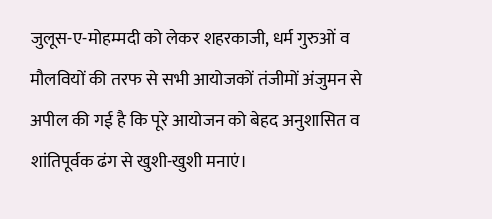जुलूस-ए-मोहम्मदी को लेकर शहरकाजी, धर्म गुरुओं व मौलवियों की तरफ से सभी आयोजकों तंजीमों अंजुमन से अपील की गई है कि पूरे आयोजन को बेहद अनुशासित व शांतिपूर्वक ढंग से खुशी-खुशी मनाएं।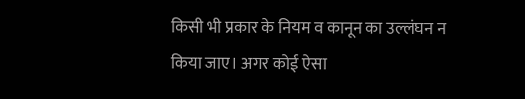किसी भी प्रकार के नियम व कानून का उल्लंघन न किया जाए। अगर कोई ऐसा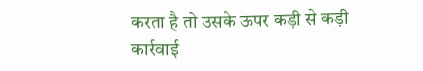करता है तो उसके ऊपर कड़ी से कड़ी कार्रवाई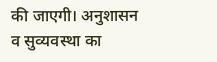की जाएगी। अनुशासन व सुव्यवस्था का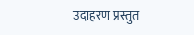उदाहरण प्रस्तुत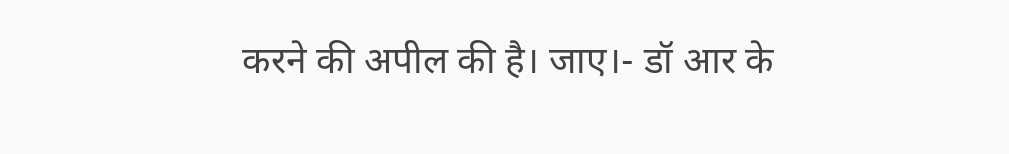करने की अपील की है। जाए।- डॉ आर के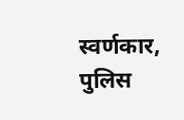स्वर्णकार, पुलिस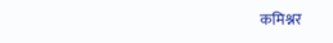कमिश्नर